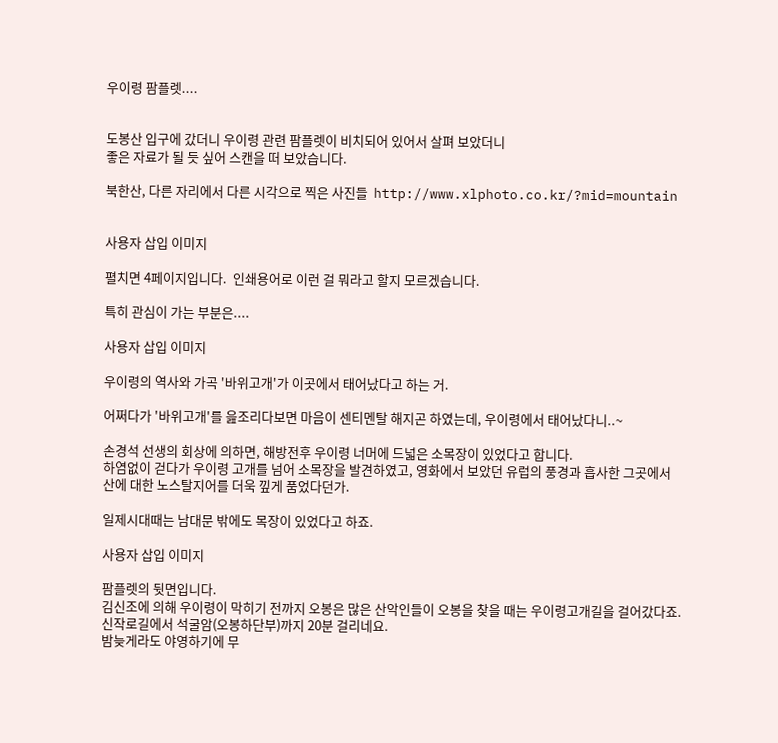우이령 팜플렛....


도봉산 입구에 갔더니 우이령 관련 팜플렛이 비치되어 있어서 살펴 보았더니
좋은 자료가 될 듯 싶어 스캔을 떠 보았습니다.

북한산, 다른 자리에서 다른 시각으로 찍은 사진들  http://www.xlphoto.co.kr/?mid=mountain


사용자 삽입 이미지

펼치면 4페이지입니다.  인쇄용어로 이런 걸 뭐라고 할지 모르겠습니다.

특히 관심이 가는 부분은....

사용자 삽입 이미지

우이령의 역사와 가곡 '바위고개'가 이곳에서 태어났다고 하는 거.

어쩌다가 '바위고개'를 읊조리다보면 마음이 센티멘탈 해지곤 하였는데, 우이령에서 태어났다니..~

손경석 선생의 회상에 의하면, 해방전후 우이령 너머에 드넓은 소목장이 있었다고 합니다.
하염없이 걷다가 우이령 고개를 넘어 소목장을 발견하였고, 영화에서 보았던 유럽의 풍경과 흡사한 그곳에서
산에 대한 노스탈지어를 더욱 낖게 품었다던가.

일제시대때는 남대문 밖에도 목장이 있었다고 하죠.

사용자 삽입 이미지

팜플렛의 뒷면입니다.
김신조에 의해 우이령이 막히기 전까지 오봉은 많은 산악인들이 오봉을 찾을 때는 우이령고개길을 걸어갔다죠.
신작로길에서 석굴암(오봉하단부)까지 20분 걸리네요.
밤늦게라도 야영하기에 무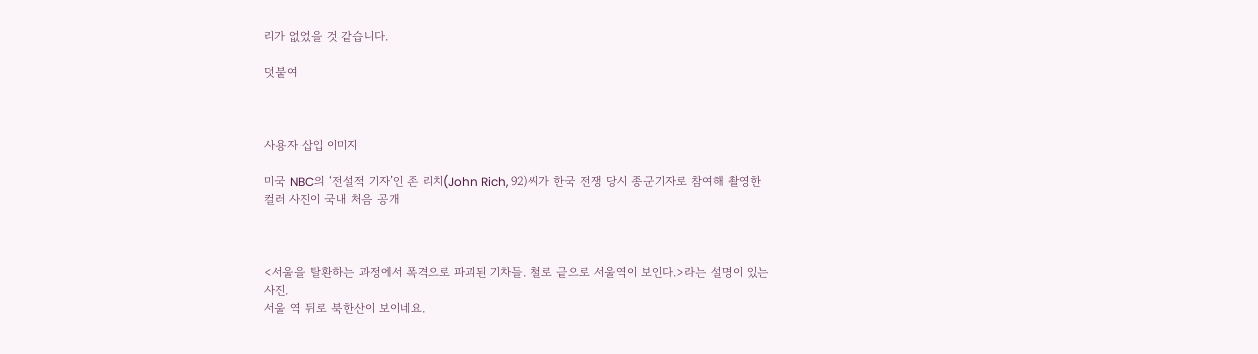리가 없었을 것 같습니다.

덧붙여



사용자 삽입 이미지

미국 NBC의 ‘전설적 기자’인 존 리치(John Rich, 92)씨가 한국 전쟁 당시 종군기자로 참여해 촬영한 컬러 사진이 국내 처음 공개



<서울을 탈환하는 과정에서 폭격으로 파괴된 기차들. 철로 긑으로 서울역이 보인다.>라는 설명이 있는 사진.
서울 역 뒤로 북한산이 보이네요.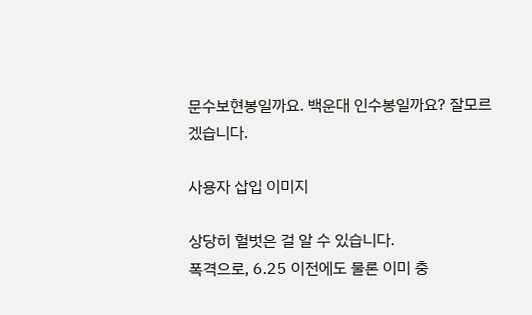문수보현봉일까요. 백운대 인수봉일까요? 잘모르겠습니다.

사용자 삽입 이미지

상당히 헐벗은 걸 알 수 있습니다.
폭격으로, 6.25 이전에도 물론 이미 충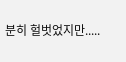분히 헐벗었지만.....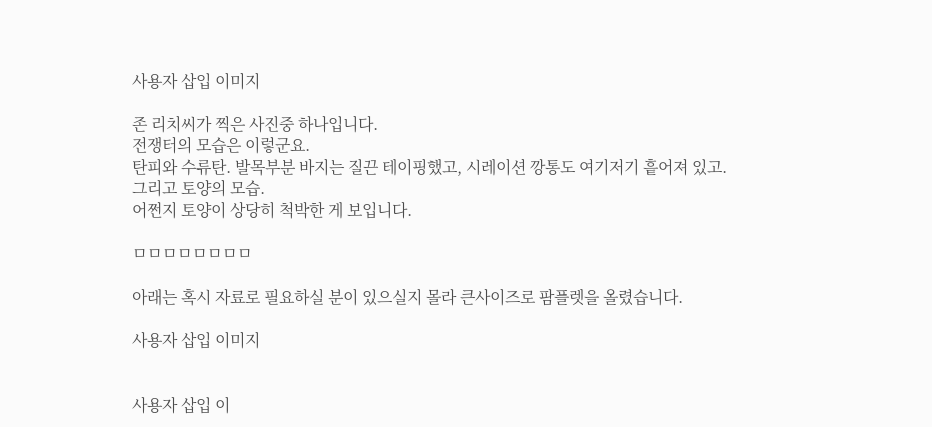사용자 삽입 이미지

존 리치씨가 찍은 사진중 하나입니다.
전쟁터의 모습은 이렇군요.
탄피와 수류탄. 발목부분 바지는 질끈 테이핑했고, 시레이션 깡통도 여기저기 흩어져 있고.
그리고 토양의 모습.
어쩐지 토양이 상당히 척박한 게 보입니다.

ㅁㅁㅁㅁㅁㅁㅁㅁ

아래는 혹시 자료로 필요하실 분이 있으실지 몰라 큰사이즈로 팜플렛을 올렸습니다.

사용자 삽입 이미지


사용자 삽입 이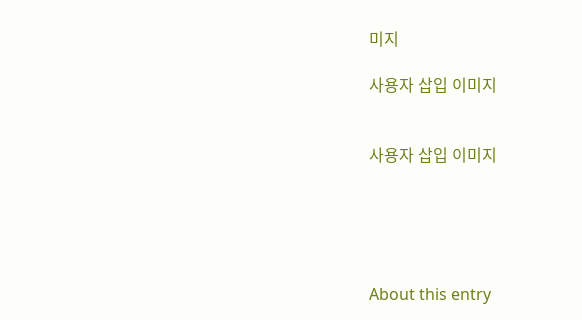미지

사용자 삽입 이미지


사용자 삽입 이미지





About this entry